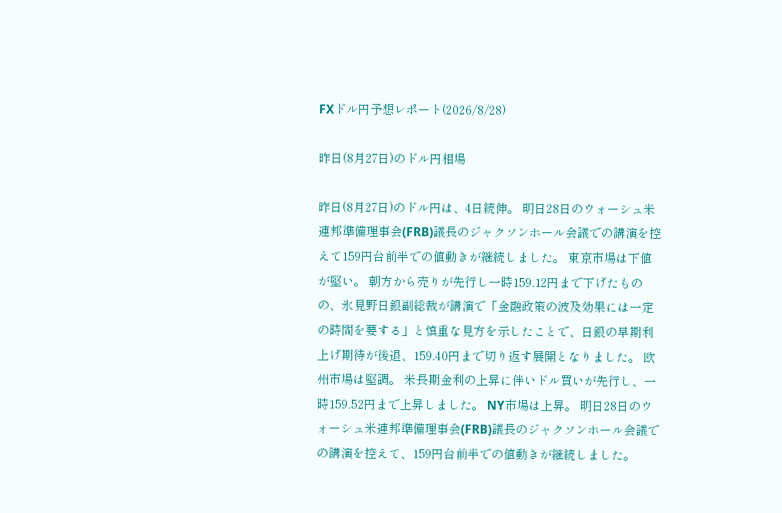FXドル円予想レポート(2026/8/28)

昨日(8月27日)のドル円相場

昨日(8月27日)のドル円は、4日続伸。 明日28日のウォーシュ米連邦準備理事会(FRB)議長のジャクソンホール会議での講演を控えて159円台前半での値動きが継続しました。 東京市場は下値が堅い。 朝方から売りが先行し一時159.12円まで下げたものの、氷見野日銀副総裁が講演で「金融政策の波及効果には一定の時間を要する」と慎重な見方を示したことで、日銀の早期利上げ期待が後退、159.40円まで切り返す展開となりました。 欧州市場は堅調。 米長期金利の上昇に伴いドル買いが先行し、一時159.52円まで上昇しました。 NY市場は上昇。 明日28日のウォーシュ米連邦準備理事会(FRB)議長のジャクソンホール会議での講演を控えて、159円台前半での値動きが継続しました。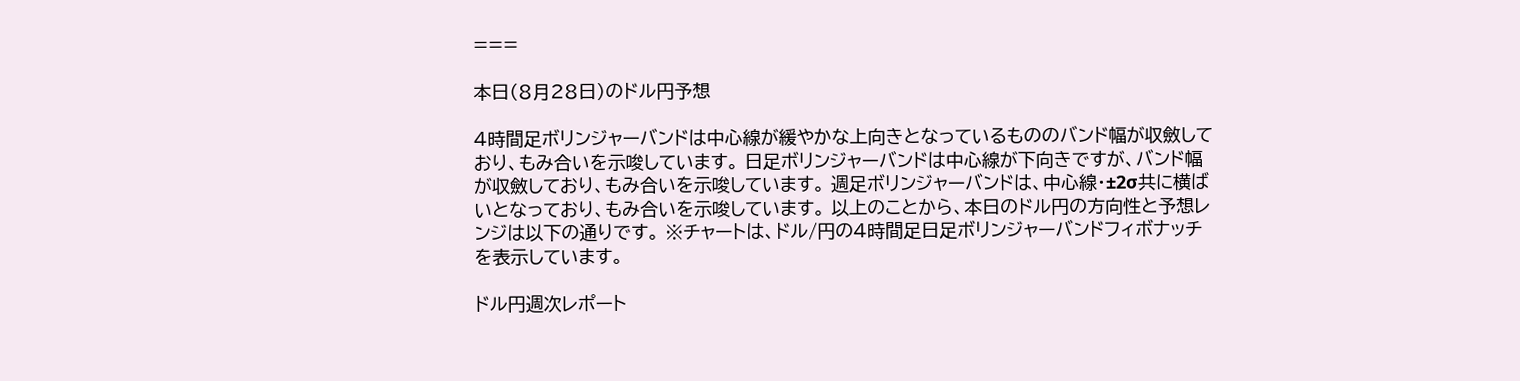===

本日(8月28日)のドル円予想

4時間足ボリンジャーバンドは中心線が緩やかな上向きとなっているもののバンド幅が収斂しており、もみ合いを示唆しています。 日足ボリンジャーバンドは中心線が下向きですが、バンド幅が収斂しており、もみ合いを示唆しています。 週足ボリンジャーバンドは、中心線・±2σ共に横ばいとなっており、もみ合いを示唆しています。 以上のことから、本日のドル円の方向性と予想レンジは以下の通りです。 ※チャートは、ドル/円の4時間足日足ボリンジャーバンドフィボナッチを表示しています。

ドル円週次レポート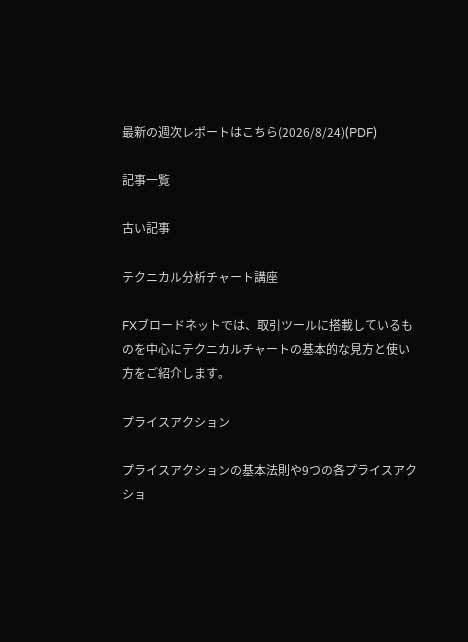最新の週次レポートはこちら(2026/8/24)(PDF)

記事一覧

古い記事

テクニカル分析チャート講座

FXブロードネットでは、取引ツールに搭載しているものを中心にテクニカルチャートの基本的な見方と使い方をご紹介します。

プライスアクション

プライスアクションの基本法則や9つの各プライスアクショ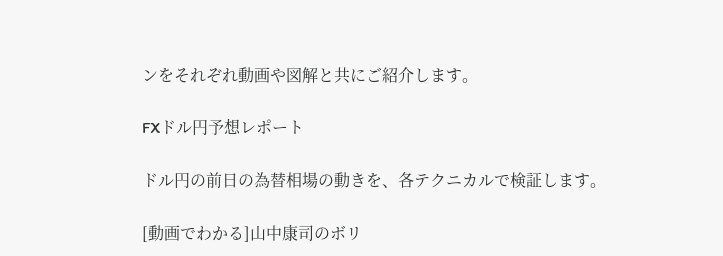ンをそれぞれ動画や図解と共にご紹介します。

FXドル円予想レポート

ドル円の前日の為替相場の動きを、各テクニカルで検証します。

[動画でわかる]山中康司のボリ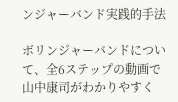ンジャーバンド実践的手法

ボリンジャーバンドについて、全6ステップの動画で山中康司がわかりやすく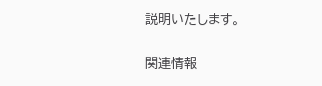説明いたします。

関連情報